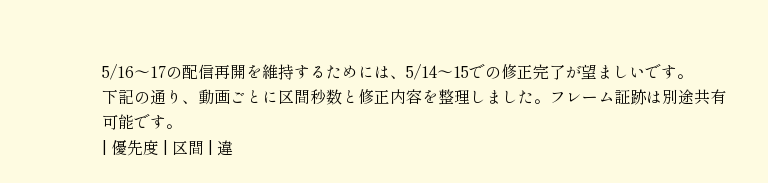5/16〜17の配信再開を維持するためには、5/14〜15での修正完了が望ましいです。
下記の通り、動画ごとに区間秒数と修正内容を整理しました。フレーム証跡は別途共有可能です。
| 優先度 | 区間 | 違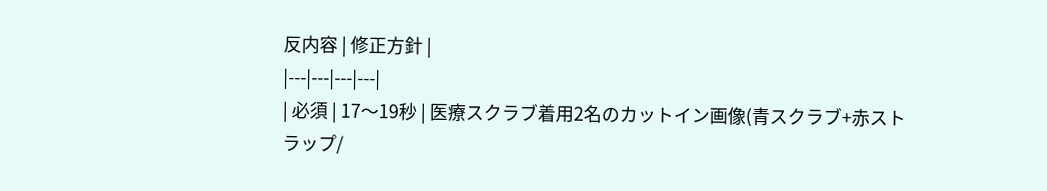反内容 | 修正方針 |
|---|---|---|---|
| 必須 | 17〜19秒 | 医療スクラブ着用2名のカットイン画像(青スクラブ+赤ストラップ/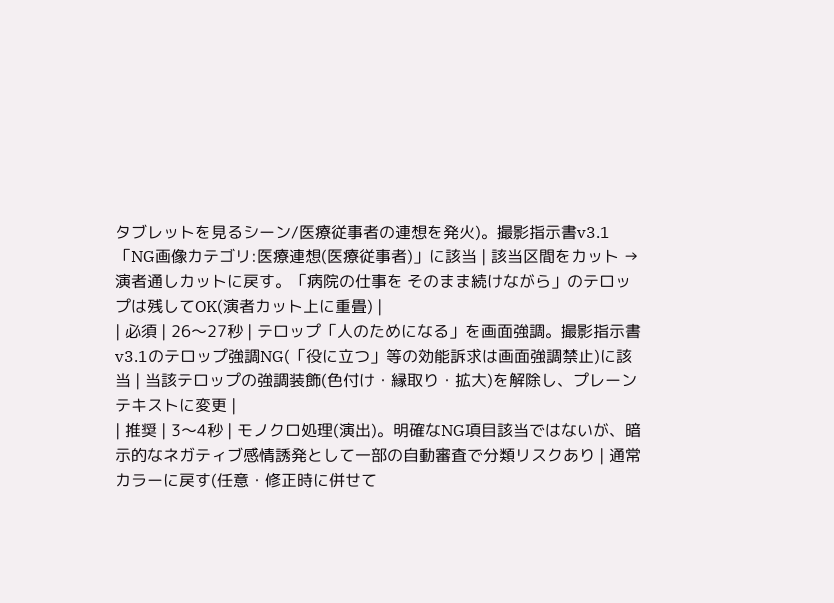タブレットを見るシーン/医療従事者の連想を発火)。撮影指示書v3.1「NG画像カテゴリ:医療連想(医療従事者)」に該当 | 該当区間をカット → 演者通しカットに戻す。「病院の仕事を そのまま続けながら」のテロップは残してOK(演者カット上に重畳) |
| 必須 | 26〜27秒 | テロップ「人のためになる」を画面強調。撮影指示書v3.1のテロップ強調NG(「役に立つ」等の効能訴求は画面強調禁止)に該当 | 当該テロップの強調装飾(色付け・縁取り・拡大)を解除し、プレーンテキストに変更 |
| 推奨 | 3〜4秒 | モノクロ処理(演出)。明確なNG項目該当ではないが、暗示的なネガティブ感情誘発として一部の自動審査で分類リスクあり | 通常カラーに戻す(任意・修正時に併せて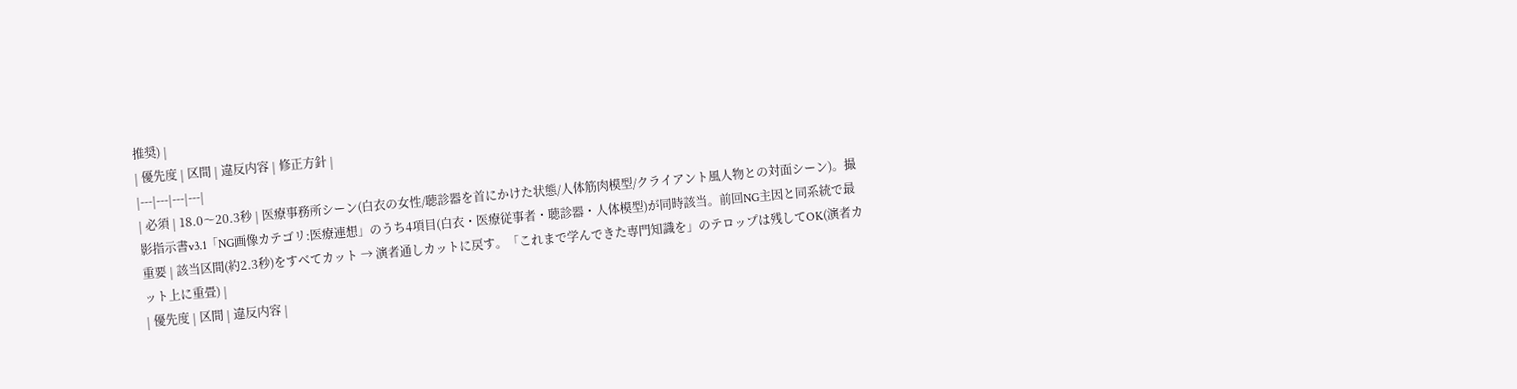推奨) |
| 優先度 | 区間 | 違反内容 | 修正方針 |
|---|---|---|---|
| 必須 | 18.0〜20.3秒 | 医療事務所シーン(白衣の女性/聴診器を首にかけた状態/人体筋肉模型/クライアント風人物との対面シーン)。撮影指示書v3.1「NG画像カテゴリ:医療連想」のうち4項目(白衣・医療従事者・聴診器・人体模型)が同時該当。前回NG主因と同系統で最重要 | 該当区間(約2.3秒)をすべてカット → 演者通しカットに戻す。「これまで学んできた専門知識を」のテロップは残してOK(演者カット上に重畳) |
| 優先度 | 区間 | 違反内容 |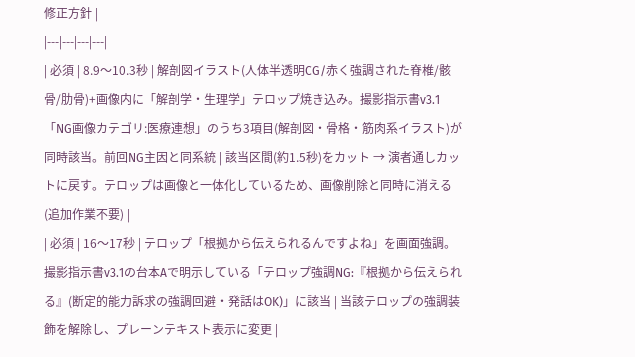修正方針 |
|---|---|---|---|
| 必須 | 8.9〜10.3秒 | 解剖図イラスト(人体半透明CG/赤く強調された脊椎/骸骨/肋骨)+画像内に「解剖学・生理学」テロップ焼き込み。撮影指示書v3.1「NG画像カテゴリ:医療連想」のうち3項目(解剖図・骨格・筋肉系イラスト)が同時該当。前回NG主因と同系統 | 該当区間(約1.5秒)をカット → 演者通しカットに戻す。テロップは画像と一体化しているため、画像削除と同時に消える(追加作業不要) |
| 必須 | 16〜17秒 | テロップ「根拠から伝えられるんですよね」を画面強調。撮影指示書v3.1の台本Aで明示している「テロップ強調NG:『根拠から伝えられる』(断定的能力訴求の強調回避・発話はOK)」に該当 | 当該テロップの強調装飾を解除し、プレーンテキスト表示に変更 |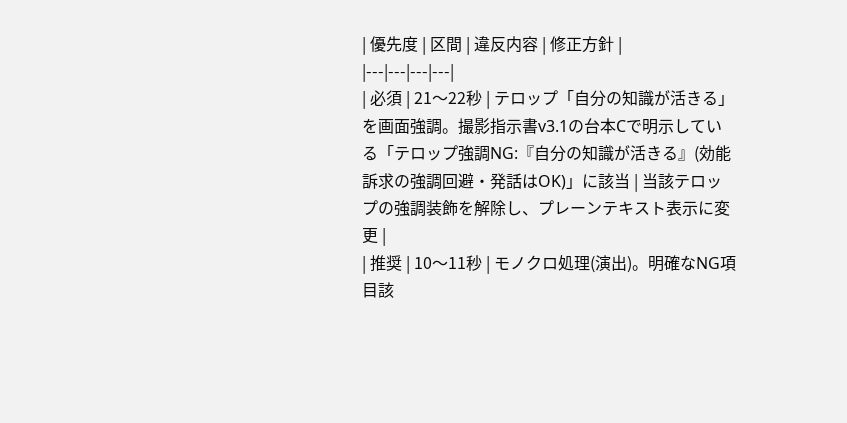| 優先度 | 区間 | 違反内容 | 修正方針 |
|---|---|---|---|
| 必須 | 21〜22秒 | テロップ「自分の知識が活きる」を画面強調。撮影指示書v3.1の台本Cで明示している「テロップ強調NG:『自分の知識が活きる』(効能訴求の強調回避・発話はOK)」に該当 | 当該テロップの強調装飾を解除し、プレーンテキスト表示に変更 |
| 推奨 | 10〜11秒 | モノクロ処理(演出)。明確なNG項目該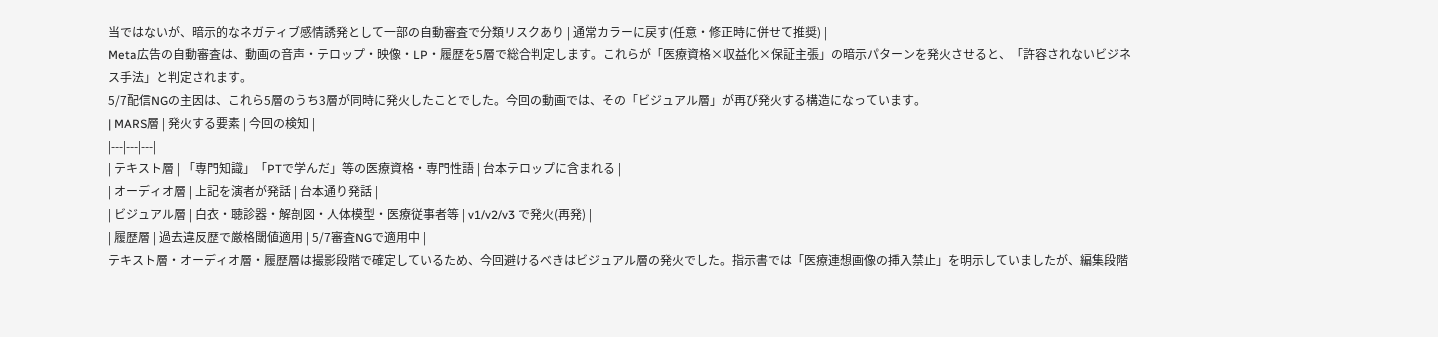当ではないが、暗示的なネガティブ感情誘発として一部の自動審査で分類リスクあり | 通常カラーに戻す(任意・修正時に併せて推奨) |
Meta広告の自動審査は、動画の音声・テロップ・映像・LP・履歴を5層で総合判定します。これらが「医療資格×収益化×保証主張」の暗示パターンを発火させると、「許容されないビジネス手法」と判定されます。
5/7配信NGの主因は、これら5層のうち3層が同時に発火したことでした。今回の動画では、その「ビジュアル層」が再び発火する構造になっています。
| MARS層 | 発火する要素 | 今回の検知 |
|---|---|---|
| テキスト層 | 「専門知識」「PTで学んだ」等の医療資格・専門性語 | 台本テロップに含まれる |
| オーディオ層 | 上記を演者が発話 | 台本通り発話 |
| ビジュアル層 | 白衣・聴診器・解剖図・人体模型・医療従事者等 | v1/v2/v3 で発火(再発) |
| 履歴層 | 過去違反歴で厳格閾値適用 | 5/7審査NGで適用中 |
テキスト層・オーディオ層・履歴層は撮影段階で確定しているため、今回避けるべきはビジュアル層の発火でした。指示書では「医療連想画像の挿入禁止」を明示していましたが、編集段階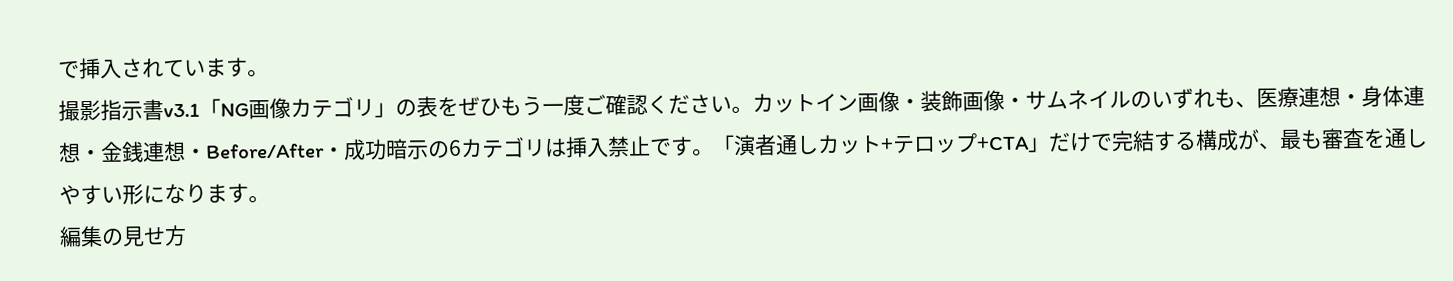で挿入されています。
撮影指示書v3.1「NG画像カテゴリ」の表をぜひもう一度ご確認ください。カットイン画像・装飾画像・サムネイルのいずれも、医療連想・身体連想・金銭連想・Before/After・成功暗示の6カテゴリは挿入禁止です。「演者通しカット+テロップ+CTA」だけで完結する構成が、最も審査を通しやすい形になります。
編集の見せ方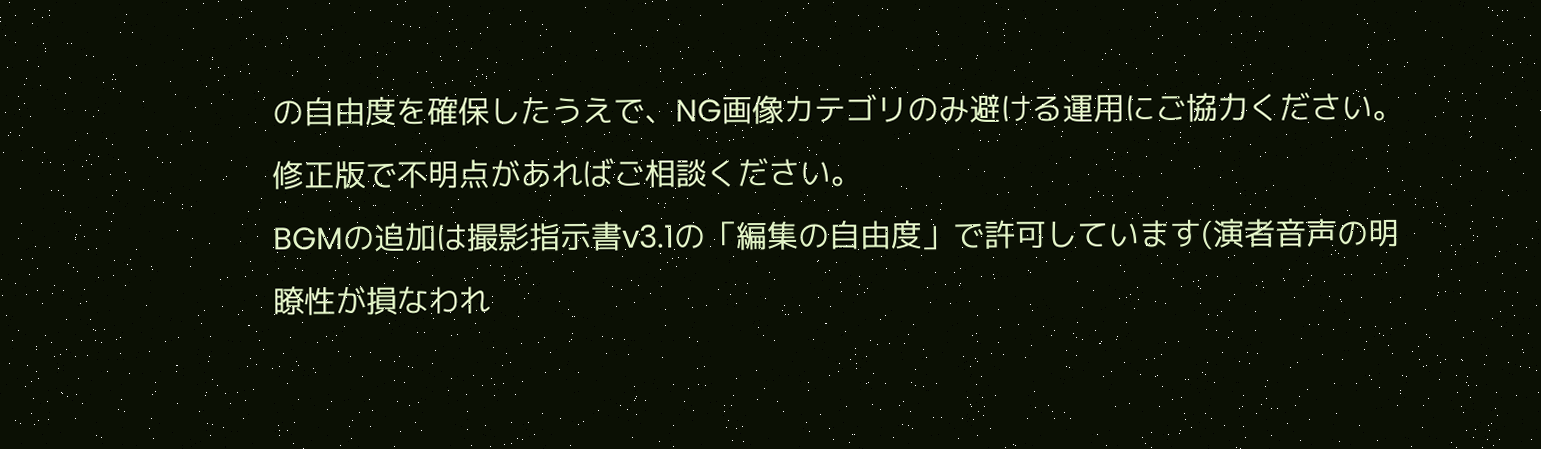の自由度を確保したうえで、NG画像カテゴリのみ避ける運用にご協力ください。修正版で不明点があればご相談ください。
BGMの追加は撮影指示書v3.1の「編集の自由度」で許可しています(演者音声の明瞭性が損なわれ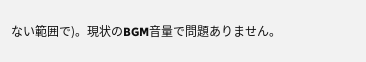ない範囲で)。現状のBGM音量で問題ありません。